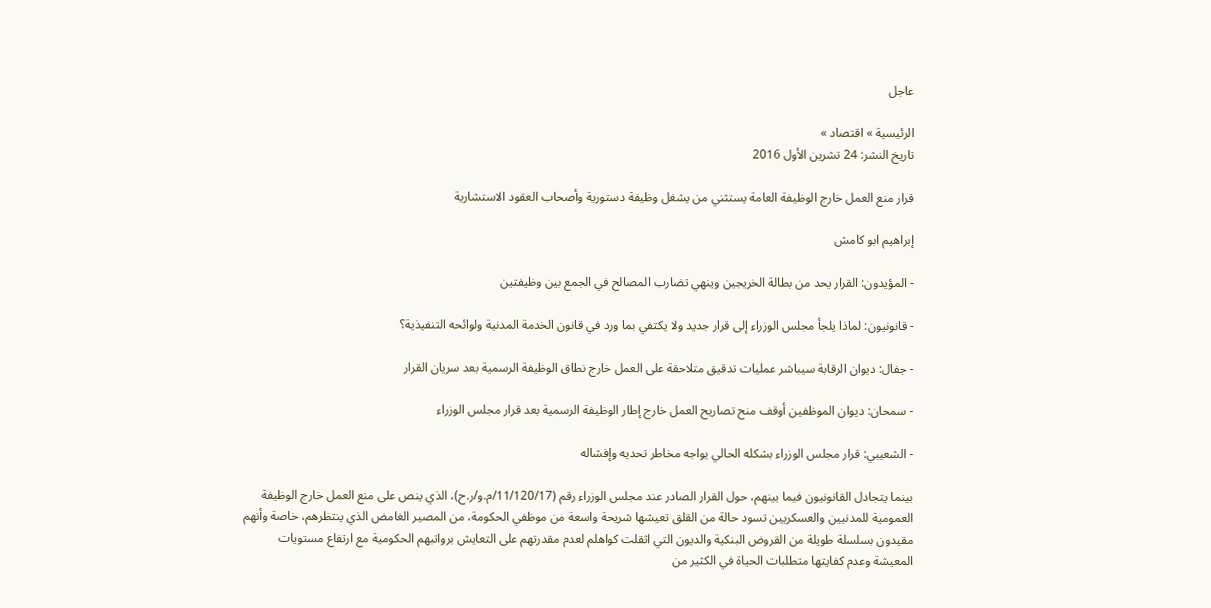عاجل

الرئيسية » اقتصاد »
تاريخ النشر: 24 تشرين الأول 2016

قرار منع العمل خارج الوظيفة العامة يستثني من يشغل وظيفة دستورية وأصحاب العقود الاستشارية

إبراهيم ابو كامش

- المؤيدون: القرار يحد من بطالة الخريجين وينهي تضارب المصالح في الجمع بين وظيفتين

- قانونيون: لماذا يلجأ مجلس الوزراء إلى قرار جديد ولا يكتفي بما ورد في قانون الخدمة المدنية ولوائحه التنفيذية؟

- جفال: ديوان الرقابة سيباشر عمليات تدقيق متلاحقة على العمل خارج نطاق الوظيفة الرسمية بعد سريان القرار

- سمحان: ديوان الموظفين أوقف منح تصاريح العمل خارج إطار الوظيفة الرسمية بعد قرار مجلس الوزراء

- الشعيبي: قرار مجلس الوزراء بشكله الحالي يواجه مخاطر تحديه وإفشاله

بينما يتجادل القانونيون فيما بينهم، حول القرار الصادر عند مجلس الوزراء رقم (11/120/17/م.و/ر.ح)، الذي ينص على منع العمل خارج الوظيفة العمومية للمدنيين والعسكريين تسود حالة من القلق تعيشها شريحة واسعة من موظفي الحكومة، من المصير الغامض الذي ينتظرهم، خاصة وأنهم مقيدون بسلسلة طويلة من القروض البنكية والديون التي اثقلت كواهلم لعدم مقدرتهم على التعايش برواتبهم الحكومية مع ارتفاع مستويات المعيشة وعدم كفايتها متطلبات الحياة في الكثير من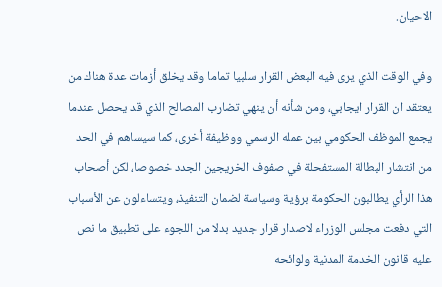الاحيان.

وفي الوقت الذي يرى فيه البعض القرار سلبيا تماما وقد يخلق أزمات عدة هناك من يعتقد ان القرار ايجابي، ومن شأنه أن ينهي تضارب المصالح الذي قد يحصل عندما يجمع الموظف الحكومي بين عمله الرسمي ووظيفة أخرى، كما سيساهم في الحد من انتشار البطالة المستفحلة في صفوف الخريجين الجدد خصوصا، لكن أصحاب هذا الرأي يطالبون الحكومة برؤية وسياسة لضمان التنفيذ، ويتساءلون عن الأسباب التي دفعت مجلس الوزراء لاصدار قرار جديد بدلا من اللجوء على تطبيق ما نص عليه قانون الخدمة المدنية ولوائحه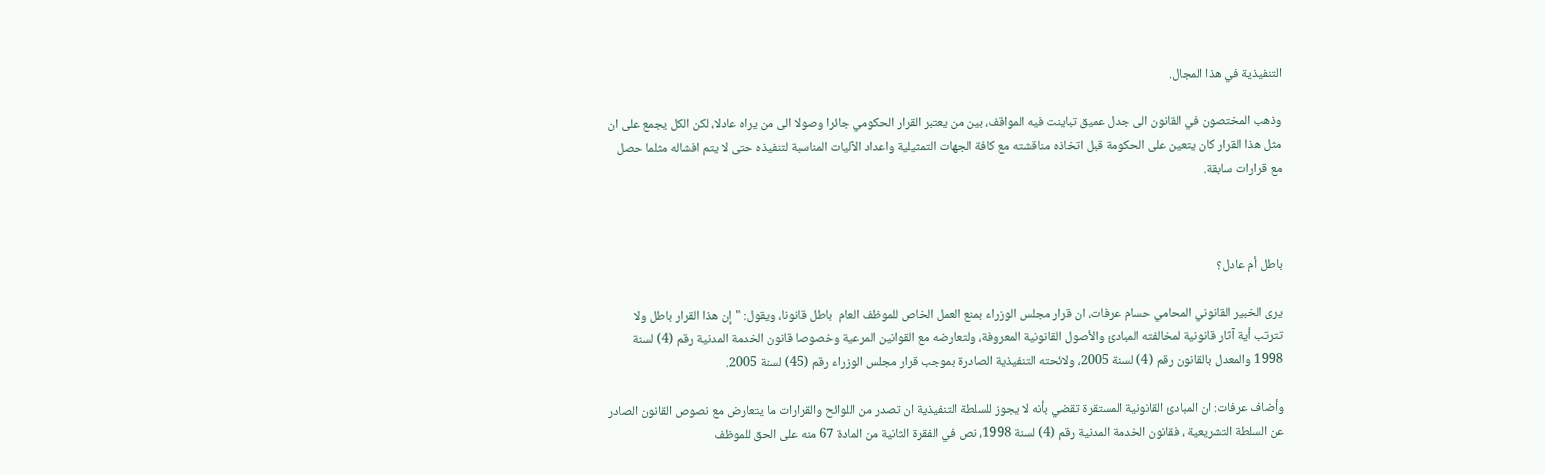التنفيذية في هذا المجال.

وذهب المختصون في القانون الى جدل عميق تباينت فيه المواقف، بين من يعتبر القرار الحكومي جائرا وصولا الى من يراه عادلا، لكن الكل يجمع على ان مثل هذا القرار كان يتعين على الحكومة قبل اتخاذه مناقشته مع كافة الجهات التمثيلية واعداد الآليات المناسبة لتنفيذه حتى لا يتم افشاله مثلما حصل مع قرارات سابقة.



باطل أم عادل؟

يرى الخبير القانوني المحامي حسام عرفات، ان قرار مجلس الوزراء بمنع العمل الخاص للموظف العام  باطل قانونا، ويقول: "إن هذا القرار باطل ولا تترتب أية آثار قانونية لمخالفته المبادئ والأصول القانونية المعروفة، ولتعارضه مع القوانين المرعية وخصوصا قانون الخدمة المدنية رقم (4) لسنة 1998 والمعدل بالقانون رقم (4) لسنة 2005، ولائحته التنفيذية الصادرة بموجب قرار مجلس الوزراء رقم (45) لسنة 2005.

وأضاف عرفات: ان المبادئ القانونية المستقرة تقضي بأنه لا يجوز للسلطة التنفيذية ان تصدر من اللوائح والقرارات ما يتعارض مع نصوص القانون الصادر عن السلطة التشريعية ، فقانون الخدمة المدنية رقم (4) لسنة 1998، نص في الفقرة الثانية من المادة 67 منه على الحق للموظف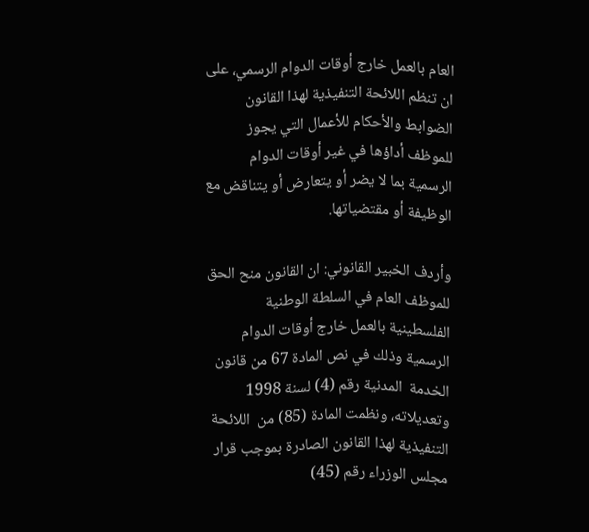العام بالعمل خارج أوقات الدوام الرسمي، على ان تنظم اللائحة التنفيذية لهذا القانون الضوابط والأحكام للأعمال التي يجوز للموظف أداؤها في غير أوقات الدوام الرسمية بما لا يضر أو يتعارض أو يتناقض مع الوظيفة أو مقتضياتها.

وأردف الخبير القانوني: ان القانون منح الحق للموظف العام في السلطة الوطنية الفلسطينية بالعمل خارج أوقات الدوام الرسمية وذلك في نص المادة 67 من قانون الخدمة  المدنية رقم (4) لسنة 1998 وتعديلاته، ونظمت المادة (85) من  اللائحة التنفيذية لهذا القانون الصادرة بموجب قرار مجلس الوزراء رقم (45)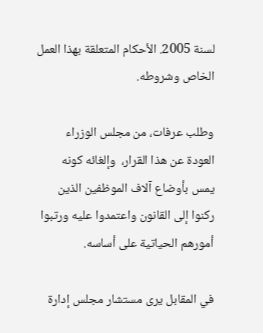لسنة 2005. الأحكام المتعلقة بهذا العمل الخاص وشروطه.

وطلب عرفات، من مجلس الوزراء العودة عن هذا القرار،  وإلغائه كونه يمس بأوضاع آلاف الموظفين الذين ركنوا إلى القانون واعتمدوا عليه ورتبوا أمورهم الحياتية على أساسه.

في المقابل يرى مستشار مجلس إدارة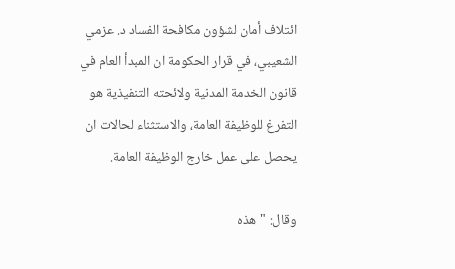ائتلاف أمان لشؤون مكافحة الفساد د. عزمي الشعيبي، في قرار الحكومة ان المبدأ العام في قانون الخدمة المدنية ولائحته التنفيذية هو التفرغ للوظيفة العامة، والاستثناء لحالات ان يحصل على عمل خارج الوظيفة العامة.

وقال: "هذه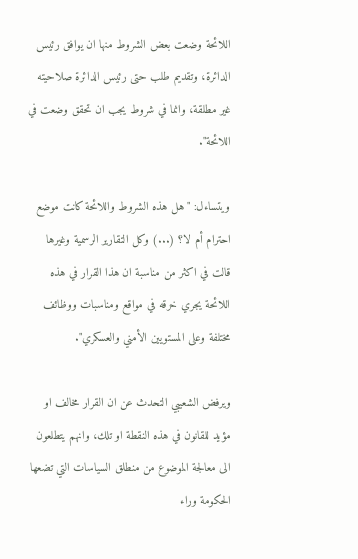اللائحة وضعت بعض الشروط منها ان يوافق رئيس الدائرة، وتقديم طلب حتى رئيس الدائرة صلاحيته غير مطلقة، وانما في شروط يجب ان تحقق وضعت في اللائحة".

ويتساءل: "هل هذه الشروط واللائحة كانت موضع احترام أم لا؟ (...) وكل التقارير الرسمية وغيرها قالت في اكثر من مناسبة ان هذا القرار في هذه اللائحة يجري خرقه في مواقع ومناسبات ووظائف مختلفة وعلى المستويين الأمني والعسكري".

ويرفض الشعيبي التحدث عن ان القرار مخالف او مؤيد للقانون في هذه النقطة او تلك، وانهم يتطلعون الى معالجة الموضوع من منطلق السياسات التي تضعها الحكومة وراء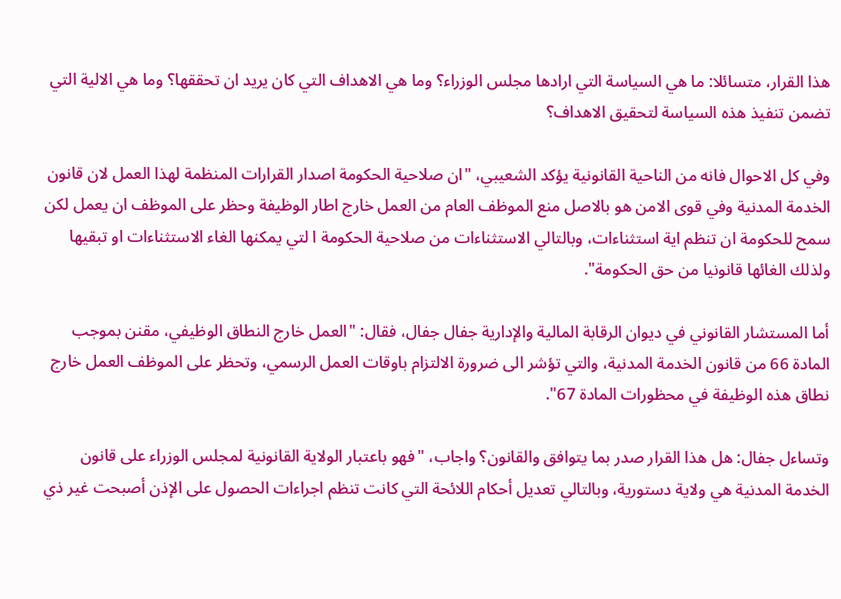هذا القرار، متسائلا: ما هي السياسة التي ارادها مجلس الوزراء؟ وما هي الاهداف التي كان يريد ان تحققها؟ وما هي الالية التي تضمن تنفيذ هذه السياسة لتحقيق الاهداف؟

وفي كل الاحوال فانه من الناحية القانونية يؤكد الشعيبي، "ان صلاحية الحكومة اصدار القرارات المنظمة لهذا العمل لان قانون الخدمة المدنية وفي قوى الامن هو بالاصل منع الموظف العام من العمل خارج اطار الوظيفة وحظر على الموظف ان يعمل لكن سمح للحكومة ان تنظم اية استثناءات، وبالتالي الاستثناءات من صلاحية الحكومة ا لتي يمكنها الغاء الاستثناءات او تبقيها ولذلك الغائها قانونيا من حق الحكومة".

أما المستشار القانوني في ديوان الرقابة المالية والإدارية جفال جفال، فقال: "العمل خارج النطاق الوظيفي، مقنن بموجب المادة 66 من قانون الخدمة المدنية، والتي تؤشر الى ضرورة الالتزام باوقات العمل الرسمي، وتحظر على الموظف العمل خارج نطاق هذه الوظيفة في محظورات المادة 67".

وتساءل جفال: هل هذا القرار صدر بما يتوافق والقانون؟ واجاب، "فهو باعتبار الولاية القانونية لمجلس الوزراء على قانون الخدمة المدنية هي ولاية دستورية، وبالتالي تعديل أحكام اللائحة التي كانت تنظم اجراءات الحصول على الإذن أصبحت غير ذي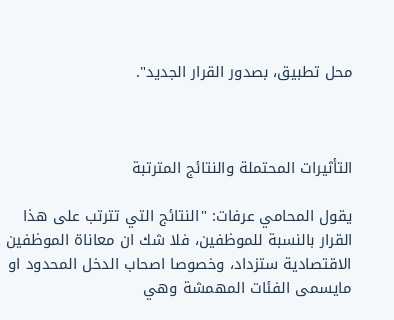محل تطبيق، بصدور القرار الجديد".



التأثيرات المحتملة والنتائج المترتبة

يقول المحامي عرفات: "النتائج التي تترتب على هذا القرار بالنسبة للموظفين، فلا شك ان معاناة الموظفين الاقتصادية ستزداد، وخصوصا اصحاب الدخل المحدود او مايسمى الفئات المهمشة وهي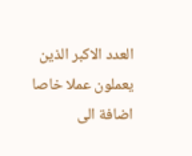العدد الاكبر الذين يعملون عملا خاصا اضافة الى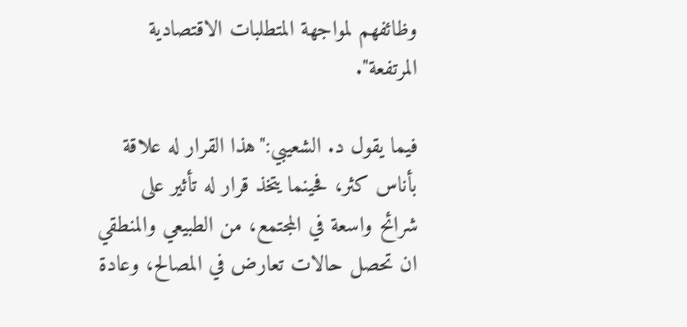وظائفهم لمواجهة المتطلبات الاقتصادية المرتفعة".

فيما يقول د. الشعيبي:"هذا القرار له علاقة بأناس كثر، فحينما يتخذ قرار له تأثير على شرائح واسعة في المجتمع، من الطبيعي والمنطقي ان تحصل حالات تعارض في المصالح، وعادة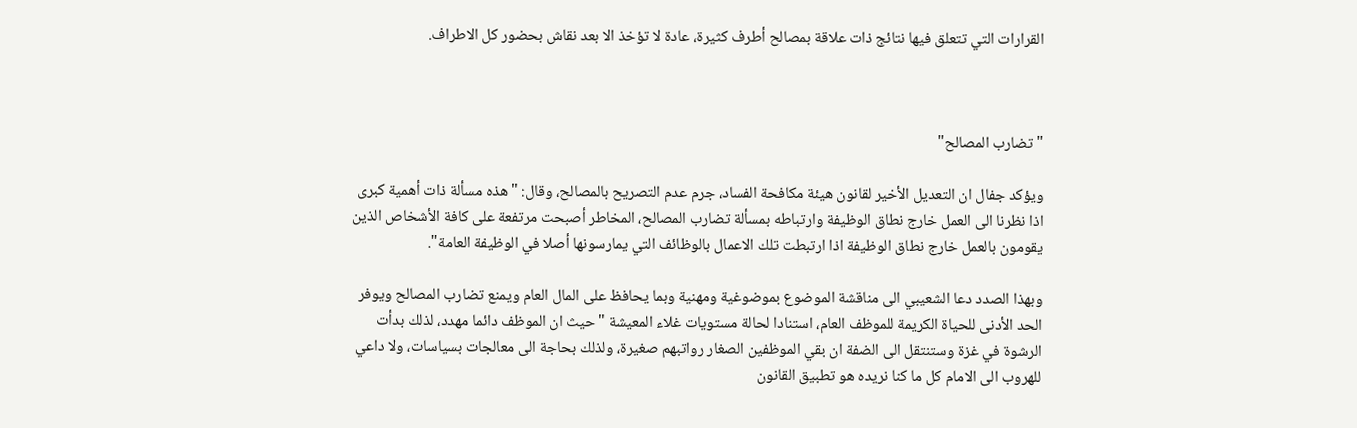القرارات التي تتعلق فيها نتائج ذات علاقة بمصالح أطرف كثيرة، عادة لا تؤخذ الا بعد نقاش بحضور كل الاطراف.



"تضارب المصالح"

ويؤكد جفال ان التعديل الأخير لقانون هيئة مكافحة الفساد، جرم عدم التصريح بالمصالح، وقال: "هذه مسألة ذات أهمية كبرى اذا نظرنا الى العمل خارج نطاق الوظيفة وارتباطه بمسألة تضارب المصالح، المخاطر أصبحت مرتفعة على كافة الأشخاص الذين يقومون بالعمل خارج نطاق الوظيفة اذا ارتبطت تلك الاعمال بالوظائف التي يمارسونها أصلا في الوظيفة العامة".

وبهذا الصدد دعا الشعيبي الى مناقشة الموضوع بموضوغية ومهنية وبما يحافظ على المال العام ويمنع تضارب المصالح ويوفر الحد الأدنى للحياة الكريمة للموظف العام، استنادا لحالة مستويات غلاء المعيشة "حيث ان الموظف دائما مهدد، لذلك بدأت الرشوة في غزة وستنتقل الى الضفة ان بقي الموظفين الصغار رواتبهم صغيرة، ولذلك بحاجة الى معالجات بسياسات، ولا داعي للهروب الى الامام كل ما كنا نريده هو تطبيق القانون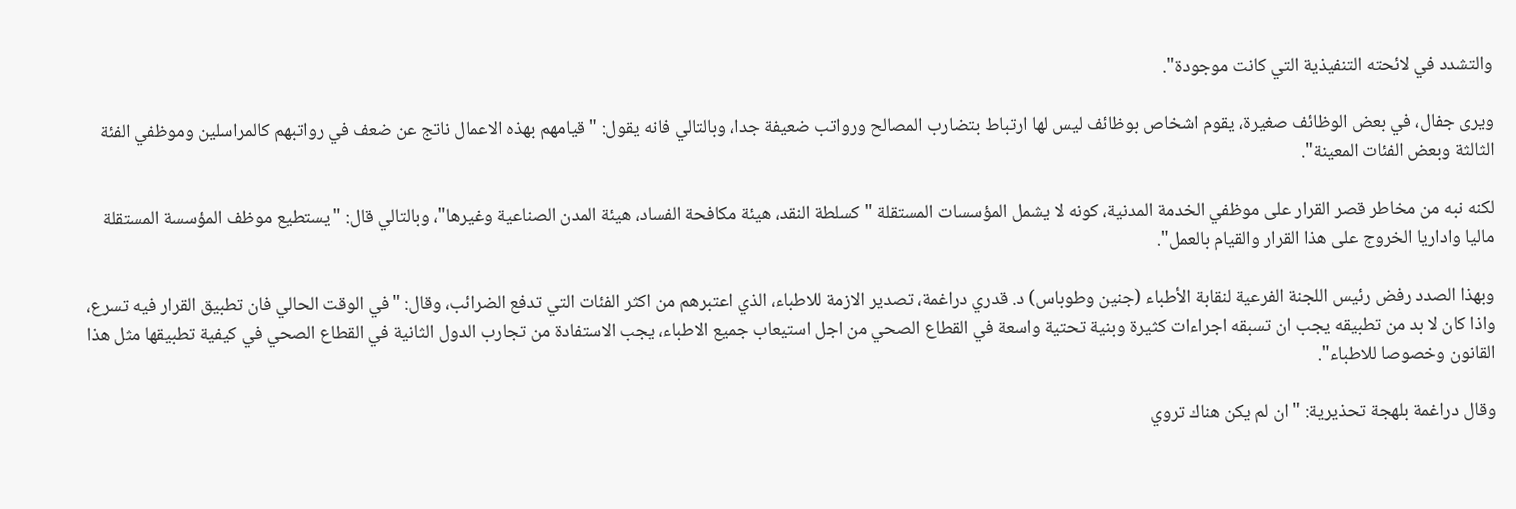والتشدد في لائحته التنفيذية التي كانت موجودة".

ويرى جفال، في بعض الوظائف صغيرة، يقوم اشخاص بوظائف ليس لها ارتباط بتضارب المصالح ورواتب ضعيفة جدا، وبالتالي فانه يقول: "قيامهم بهذه الاعمال ناتج عن ضعف في رواتبهم كالمراسلين وموظفي الفئة الثالثة وبعض الفئات المعينة".

لكنه نبه من مخاطر قصر القرار على موظفي الخدمة المدنية، كونه لا يشمل المؤسسات المستقلة "كسلطة النقد، هيئة مكافحة الفساد، هيئة المدن الصناعية وغيرها"، وبالتالي قال: "يستطيع موظف المؤسسة المستقلة ماليا واداريا الخروج على هذا القرار والقيام بالعمل".

وبهذا الصدد رفض رئيس اللجنة الفرعية لنقابة الأطباء (جنين وطوباس) د. قدري دراغمة، تصدير الازمة للاطباء، الذي اعتبرهم من اكثر الفئات التي تدفع الضرائب، وقال: "في الوقت الحالي فان تطبيق القرار فيه تسرع، واذا كان لا بد من تطبيقه يجب ان تسبقه اجراءات كثيرة وبنية تحتية واسعة في القطاع الصحي من اجل استيعاب جميع الاطباء، يجب الاستفادة من تجارب الدول الثانية في القطاع الصحي في كيفية تطبيقها مثل هذا القانون وخصوصا للاطباء".

وقال دراغمة بلهجة تحذيرية: "ان لم يكن هناك تروي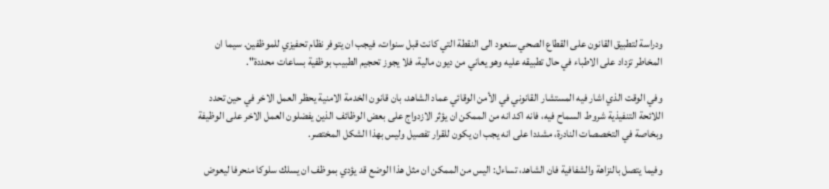ودراسة لتطبيق القانون على القطاع الصحي سنعود الى النقطة التي كانت قبل سنوات، فيجب ان يتوفر نظام تحفيزي للموظفين. سيما ان المخاطر تزداد على الاطباء في حال تطبيقه عليه وهو يعاني من ديون مالية، فلا يجوز تحجيم الطبيب بوظفية بساعات محددة".

وفي الوقت الذي اشار فيه المستشار القانوني في الأمن الوقائي عماد الشاهد، بان قانون الخدمة الامنية يحظر العمل الاخر في حين تحدد اللائحة التنفيذية شروط السماح فيه، فانه اكد انه من الممكن ان يؤثر الازدواج على بعض الوظائف الذين يفضلون العمل الاخر على الوظيفة وبخاصة في التخصصات النادرة، مشددا على انه يجب ان يكون للقرار تفصيل وليس بهذا الشكل المختصر.

وفيما يتصل بالنزاهة والشفافية فان الشاهد، تساءل: اليس من الممكن ان مثل هذا الوضع قد يؤدي بموظف ان يسلك سلوكا منحرفا ليعوض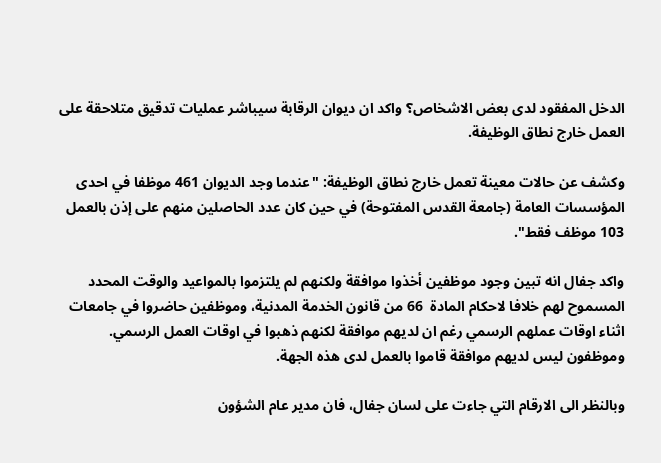الدخل المفقود لدى بعض الاشخاص؟ واكد ان ديوان الرقابة سيباشر عمليات تدقيق متلاحقة على العمل خارج نطاق الوظيفة.

وكشف عن حالات معينة تعمل خارج نطاق الوظيفة: "عندما وجد الديوان 461 موظفا في احدى المؤسسات العامة (جامعة القدس المفتوحة) في حين كان عدد الحاصلين منهم على إذن بالعمل 103 موظف فقط".

واكد جفال انه تبين وجود موظفين أخذوا موافقة ولكنهم لم يلتزموا بالمواعيد والوقت المحدد المسموح لهم خلافا لاحكام المادة  66 من قانون الخدمة المدنية، وموظفين حاضروا في جامعات اثناء اوقات عملهم الرسمي رغم ان لديهم موافقة لكنهم ذهبوا في اوقات العمل الرسمي. وموظفون ليس لديهم موافقة قاموا بالعمل لدى هذه الجهة.

وبالنظر الى الارقام التي جاءت على لسان جفال، فان مدير عام الشؤون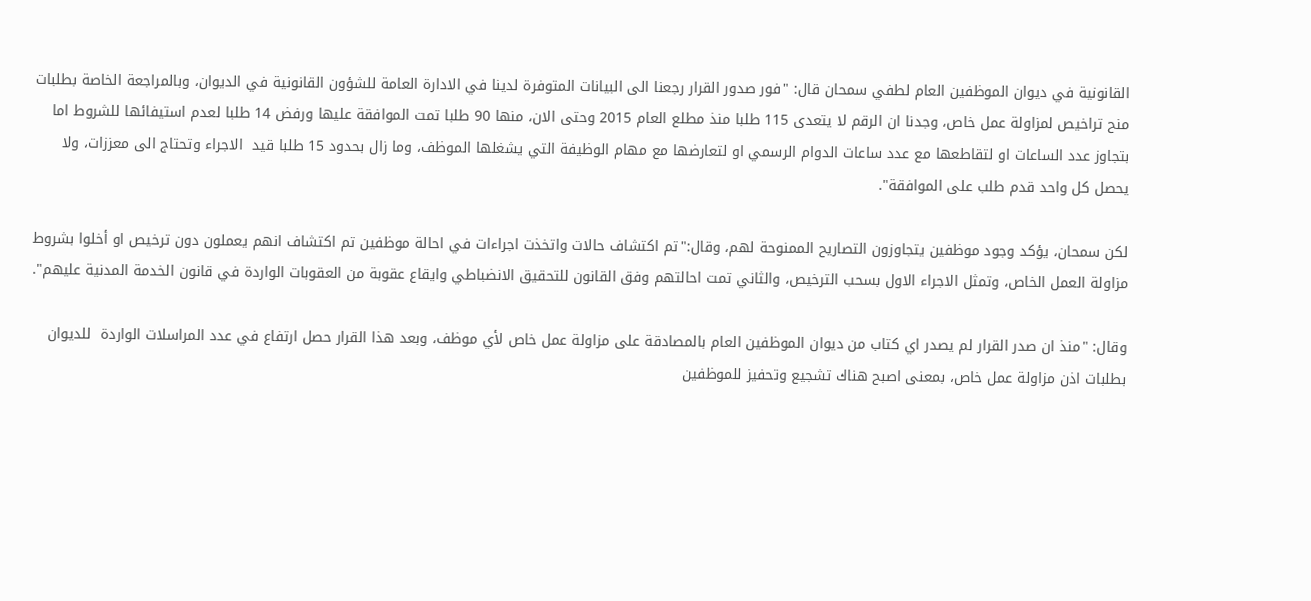القانونية في ديوان الموظفين العام لطفي سمحان قال: "فور صدور القرار رجعنا الى البيانات المتوفرة لدينا في الادارة العامة للشؤون القانونية في الديوان، وبالمراجعة الخاصة بطلبات منح تراخيص لمزاولة عمل خاص، وجدنا ان الرقم لا يتعدى 115 طلبا منذ مطلع العام 2015 وحتى الان، منها 90 طلبا تمت الموافقة عليها ورفض 14 طلبا لعدم استيفائها للشروط اما بتجاوز عدد الساعات او لتقاطعها مع عدد ساعات الدوام الرسمي او لتعارضها مع مهام الوظيفة التي يشغلها الموظف، وما زال بحدود 15 طلبا قيد  الاجراء وتحتاج الى معززات، ولا يحصل كل واحد قدم طلب على الموافقة".

لكن سمحان، يؤكد وجود موظفين يتجاوزون التصاريح الممنوحة لهم، وقال:"تم اكتشاف حالات واتخذت اجراءات في احالة موظفين تم اكتشاف انهم يعملون دون ترخيص او أخلوا بشروط مزاولة العمل الخاص، وتمثل الاجراء الاول بسحب الترخيص، والثاني تمت احالتهم وفق القانون للتحقيق الانضباطي وايقاع عقوبة من العقوبات الواردة في قانون الخدمة المدنية عليهم".

وقال: "منذ ان صدر القرار لم يصدر اي كتاب من ديوان الموظفين العام بالمصادقة على مزاولة عمل خاص لأي موظف، وبعد هذا القرار حصل ارتفاع في عدد المراسلات الواردة  للديوان بطلبات اذن مزاولة عمل خاص، بمعنى اصبح هناك تشجيع وتحفيز للموظفين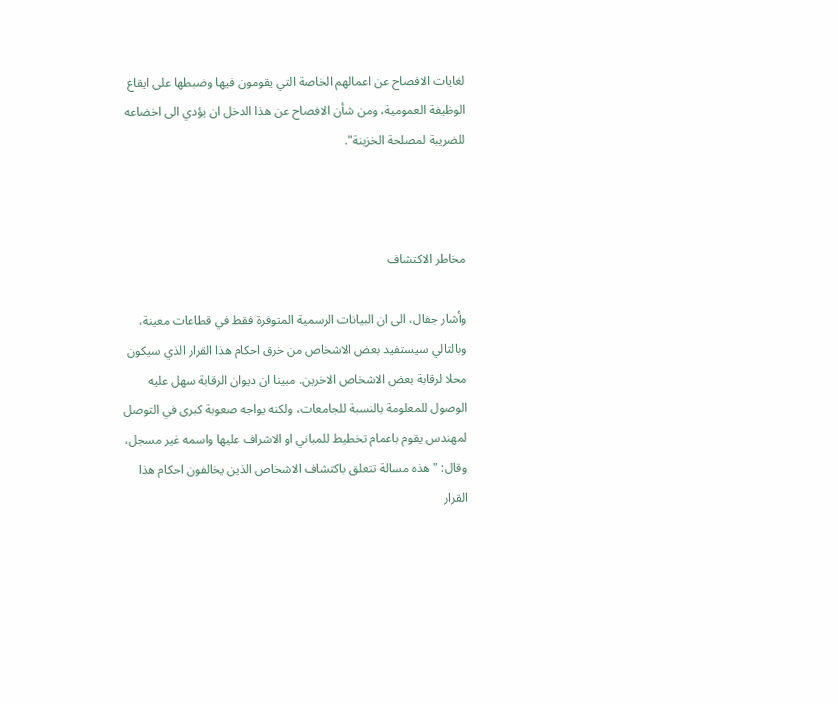لغايات الافصاح عن اعمالهم الخاصة التي يقومون فيها وضبطها على ايقاع الوظيفة العمومية، ومن شأن الافصاح عن هذا الدخل ان يؤدي الى اخضاعه للضريبة لمصلحة الخزينة".



مخاطر الاكتشاف

وأشار جفال، الى ان البيانات الرسمية المتوفرة فقط في قطاعات معينة، وبالتالي سيستفيد بعض الاشخاص من خرق احكام هذا القرار الذي سيكون محلا لرقابة بعض الاشخاص الاخرين. مبينا ان ديوان الرقابة سهل عليه الوصول للمعلومة بالنسبة للجامعات، ولكنه يواجه صعوبة كبرى في التوصل لمهندس يقوم باعمام تخطيط للمباني او الاشراف عليها واسمه غير مسجل، وقال: "هذه مسالة تتعلق باكتشاف الاشخاص الذين يخالفون احكام هذا القرار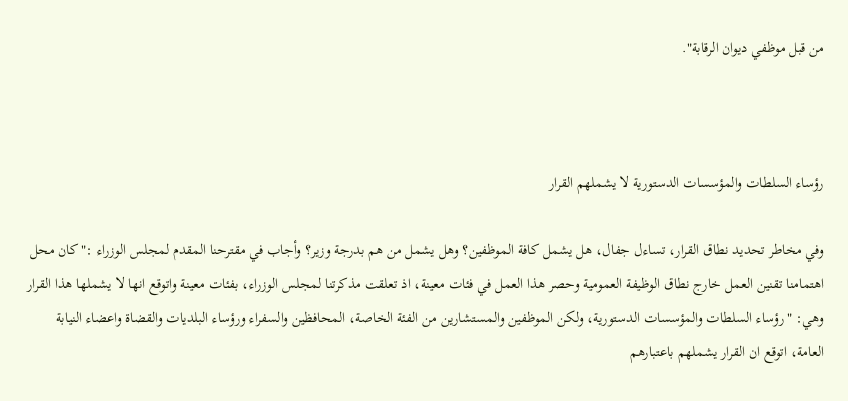من قبل موظفي ديوان الرقابة".



رؤساء السلطات والمؤسسات الدستورية لا يشملهم القرار

وفي مخاطر تحديد نطاق القرار، تساءل جفال، هل يشمل كافة الموظفين؟ وهل يشمل من هم بدرجة وزير؟ وأجاب في مقترحنا المقدم لمجلس الوزراء :"كان محل اهتمامنا تقنين العمل خارج نطاق الوظيفة العمومية وحصر هذا العمل في فئات معينة، اذ تعلقت مذكرتنا لمجلس الوزراء، بفئات معينة واتوقع انها لا يشملها هذا القرار وهي: "رؤساء السلطات والمؤسسات الدستورية، ولكن الموظفين والمستشارين من الفئة الخاصة، المحافظين والسفراء ورؤساء البلديات والقضاة واعضاء النيابة العامة، اتوقع ان القرار يشملهم باعتبارهم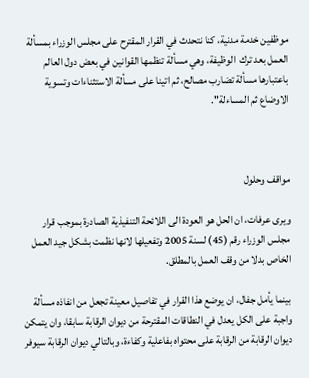موظفين خدمة مدنية، كنا نتحدث في القرار المقترح على مجلس الوزراء بمسألة العمل بعد ترك  الوظيفة، وهي مسألة تنظمها القوانين في بعض دول العالم باعتبارها مسألة تضارب مصالح، ثم اتينا على مسألة الاستثناءات وتسوية الاوضاع ثم المساءلة".



مواقف وحلول

ويرى عرفات، ان الحل هو العودة الى اللائحة التنفيذية الصادرة بموجب قرار مجلس الوزراء رقم (45) لسنة 2005 وتفعيلها لانها نظمت بشكل جيد العمل الخاص بدلا من وقف العمل بالمطلق.

بينما يأمل جفال، ان يوضع هذا القرار في تفاصيل معينة تجعل من انفاذه مسألة واجبة على الكل يعدل في النطاقات المقترحة من ديوان الرقابة سابقا، وان يتمكن ديوان الرقابة من الرقابة على محتواه بفاعلية وكفاءة، وبالتالي ديوان الرقابة سيوفر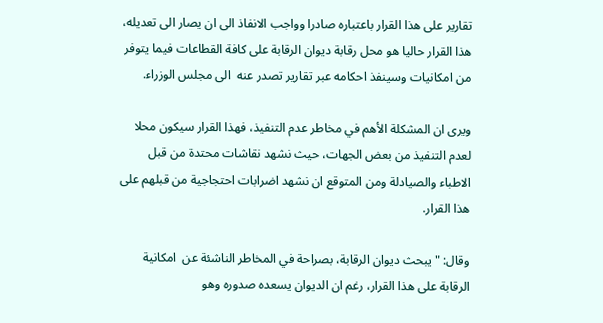تقارير على هذا القرار باعتباره صادرا وواجب الانفاذ الى ان يصار الى تعديله، هذا القرار حاليا هو محل رقابة ديوان الرقابة على كافة القطاعات فيما يتوفر من امكانيات وسينفذ احكامه عبر تقارير تصدر عنه  الى مجلس الوزراء.

ويرى ان المشكلة الأهم في مخاطر عدم التنفيذ، فهذا القرار سيكون محلا لعدم التنفيذ من بعض الجهات، حيث نشهد نقاشات محتدة من قبل الاطباء والصيادلة ومن المتوقع ان نشهد اضرابات احتجاجية من قبلهم على هذا القرار.

وقال: "يبحث ديوان الرقابة، بصراحة في المخاطر الناشئة عن  امكانية الرقابة على هذا القرار، رغم ان الديوان يسعده صدوره وهو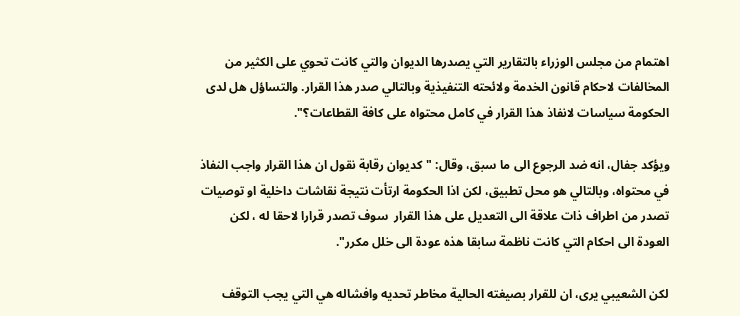اهتمام من مجلس الوزراء بالتقارير التي يصدرها الديوان والتي كانت تحوي على الكثير من المخالفات لاحكام قانون الخدمة ولائحته التنفيذية وبالتالي صدر هذا القرار. والتساؤل هل لدى الحكومة سياسات لانفاذ هذا القرار في كامل محتواه على كافة القطاعات؟".

ويؤكد جفال، انه ضد الرجوع الى ما سبق، وقال: "كديوان رقابة نقول ان هذا القرار واجب النفاذ في محتواه، وبالتالي هو محل تطبيق، لكن اذا الحكومة ارتأت نتيجة نقاشات داخلية او توصيات تصدر من اطراف ذات علاقة الى التعديل على هذا القرار  سوف تصدر قرارا لاحقا له ، لكن العودة الى احكام التي كانت ناظمة سابقا هذه عودة الى خلل مكرر".

لكن الشعيبي يرى، ان للقرار بصيغته الحالية مخاطر تحديه وافشاله هي التي يجب التوقف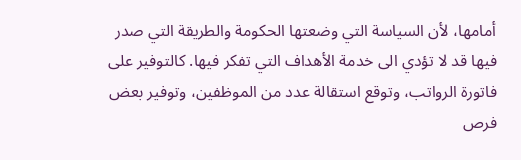أمامها، لأن السياسة التي وضعتها الحكومة والطريقة التي صدر  فيها قد لا تؤدي الى خدمة الأهداف التي تفكر فيها. كالتوفير على فاتورة الرواتب، وتوقع استقالة عدد من الموظفين، وتوفير بعض فرص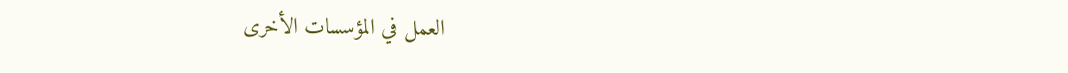العمل في المؤسسات الأخرى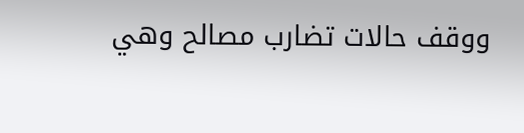ووقف حالات تضارب مصالح وهي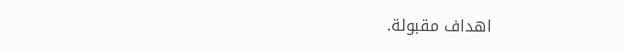اهداف مقبولة.